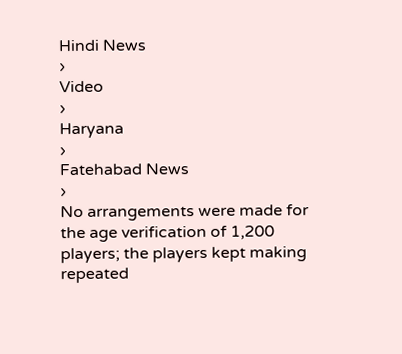Hindi News
›
Video
›
Haryana
›
Fatehabad News
›
No arrangements were made for the age verification of 1,200 players; the players kept making repeated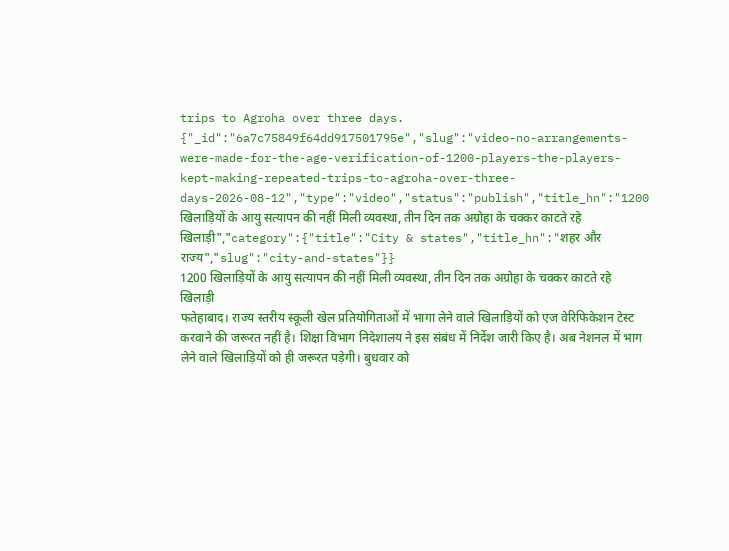trips to Agroha over three days.
{"_id":"6a7c75849f64dd917501795e","slug":"video-no-arrangements-were-made-for-the-age-verification-of-1200-players-the-players-kept-making-repeated-trips-to-agroha-over-three-days-2026-08-12","type":"video","status":"publish","title_hn":"1200 खिलाड़ियों के आयु सत्यापन की नहीं मिली व्यवस्था, तीन दिन तक अग्रोहा के चक्कर काटते रहे खिलाड़ी","category":{"title":"City & states","title_hn":"शहर और राज्य","slug":"city-and-states"}}
1200 खिलाड़ियों के आयु सत्यापन की नहीं मिली व्यवस्था, तीन दिन तक अग्रोहा के चक्कर काटते रहे खिलाड़ी
फतेहाबाद। राज्य स्तरीय स्कूली खेल प्रतियोगिताओं में भागा लेने वाले खिलाड़ियों को एज वेरिफिकेशन टेस्ट करवाने की जरूरत नहीं है। शिक्षा विभाग निदेशालय ने इस संबंध में निर्देश जारी किए है। अब नेशनल में भाग लेने वाले खिलाड़ियों को ही जरूरत पड़ेगी। बुधवार को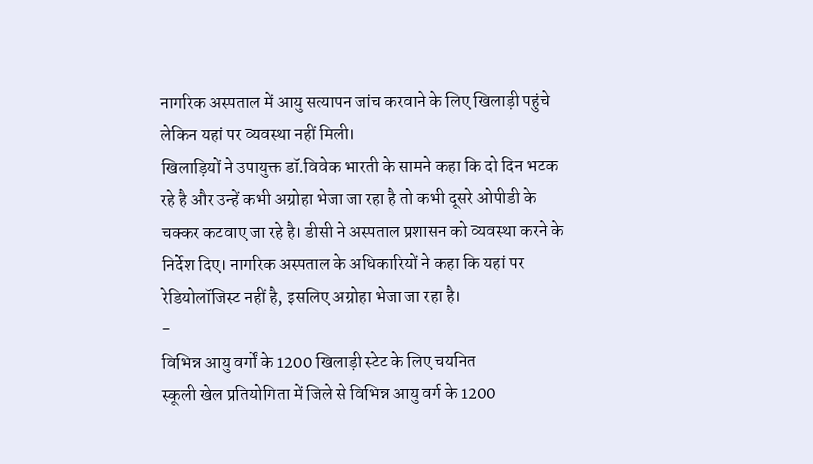नागरिक अस्पताल में आयु सत्यापन जांच करवाने के लिए खिलाड़ी पहुंचे लेकिन यहां पर व्यवस्था नहीं मिली।
खिलाड़ियों ने उपायुक्त डॉ.विवेक भारती के सामने कहा कि दो दिन भटक रहे है और उन्हें कभी अग्रोहा भेजा जा रहा है तो कभी दूसरे ओपीडी के चक्कर कटवाए जा रहे है। डीसी ने अस्पताल प्रशासन को व्यवस्था करने के निर्देश दिए। नागरिक अस्पताल के अधिकारियों ने कहा कि यहां पर रेडियोलॉजिस्ट नहीं है, इसलिए अग्रोहा भेजा जा रहा है।
-
विभिन्न आयु वर्गों के 1200 खिलाड़ी स्टेट के लिए चयनित
स्कूली खेल प्रतियोगिता में जिले से विभिन्न आयु वर्ग के 1200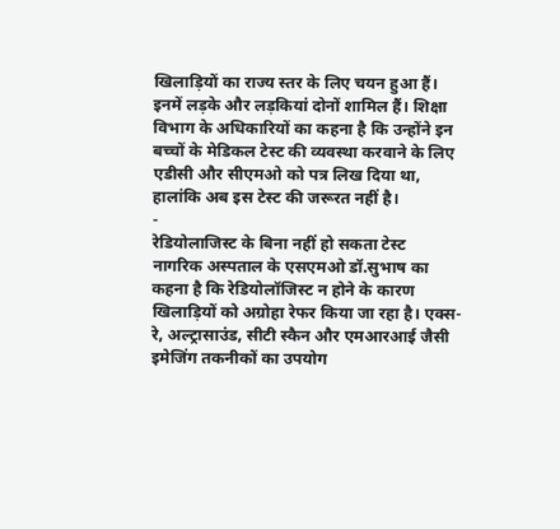खिलाड़ियों का राज्य स्तर के लिए चयन हुआ हैं। इनमें लड़के और लड़कियां दोनों शामिल हैं। शिक्षा विभाग के अधिकारियों का कहना है कि उन्होंने इन बच्चों के मेडिकल टेस्ट की व्यवस्था करवाने के लिए एडीसी और सीएमओ को पत्र लिख दिया था, हालांकि अब इस टेस्ट की जरूरत नहीं है।
-
रेडियोलाजिस्ट के बिना नहीं हो सकता टेस्ट
नागरिक अस्पताल के एसएमओ डॉ.सुभाष का कहना है कि रेडियोलॉजिस्ट न होने के कारण खिलाड़ियों को अग्रोहा रेफर किया जा रहा है। एक्स-रे, अल्ट्रासाउंड, सीटी स्कैन और एमआरआई जैसी इमेजिंग तकनीकों का उपयोग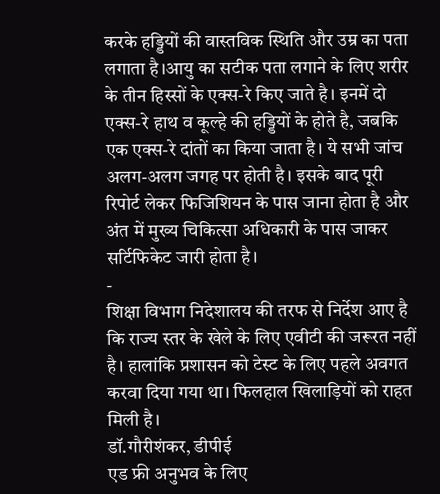करके हड्डियों की वास्तविक स्थिति और उम्र का पता लगाता है।आयु का सटीक पता लगाने के लिए शरीर के तीन हिस्सों के एक्स-रे किए जाते है। इनमें दो एक्स-रे हाथ व कूल्हे की हड्डियों के होते है, जबकि एक एक्स-रे दांतों का किया जाता है। ये सभी जांच अलग-अलग जगह पर होती है। इसके बाद पूरी रिपोर्ट लेकर फिजिशियन के पास जाना होता है और अंत में मुख्य चिकित्सा अधिकारी के पास जाकर सर्टिफिकेट जारी होता है।
-
शिक्षा विभाग निदेशालय की तरफ से निर्देश आए है कि राज्य स्तर के खेले के लिए एवीटी की जरूरत नहीं है। हालांकि प्रशासन को टेस्ट के लिए पहले अवगत करवा दिया गया था। फिलहाल खिलाड़ियों को राहत मिली है।
डॉ.गौरीशंकर, डीपीई
एड फ्री अनुभव के लिए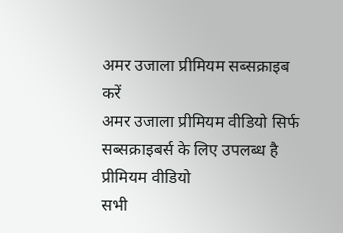अमर उजाला प्रीमियम सब्सक्राइब करें
अमर उजाला प्रीमियम वीडियो सिर्फ सब्सक्राइबर्स के लिए उपलब्ध है
प्रीमियम वीडियो
सभी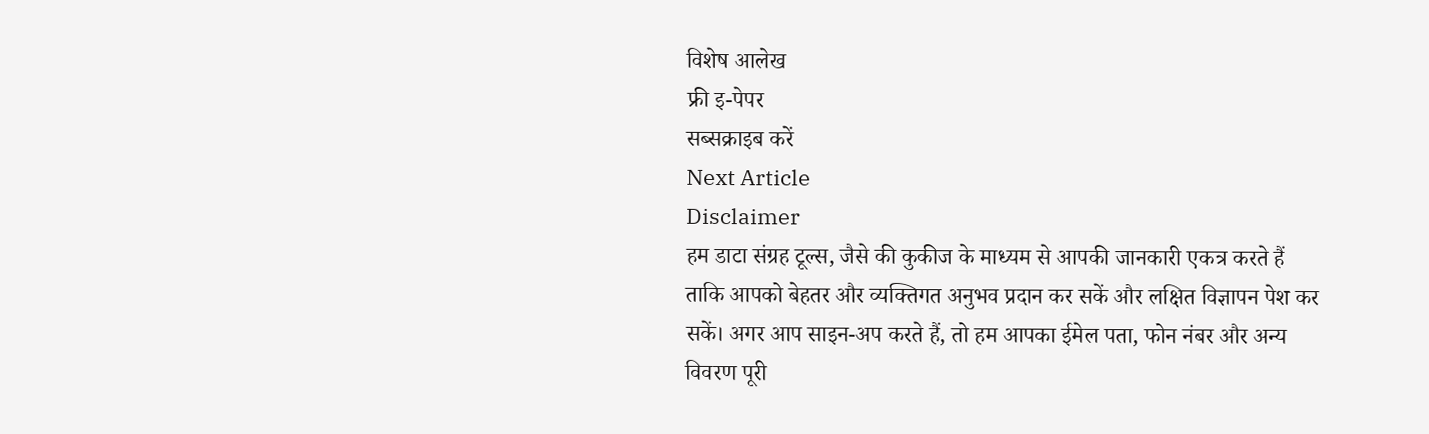विशेष आलेख
फ्री इ-पेपर
सब्सक्राइब करें
Next Article
Disclaimer
हम डाटा संग्रह टूल्स, जैसे की कुकीज के माध्यम से आपकी जानकारी एकत्र करते हैं ताकि आपको बेहतर और व्यक्तिगत अनुभव प्रदान कर सकें और लक्षित विज्ञापन पेश कर सकें। अगर आप साइन-अप करते हैं, तो हम आपका ईमेल पता, फोन नंबर और अन्य विवरण पूरी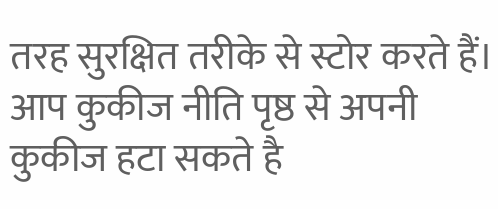तरह सुरक्षित तरीके से स्टोर करते हैं। आप कुकीज नीति पृष्ठ से अपनी कुकीज हटा सकते है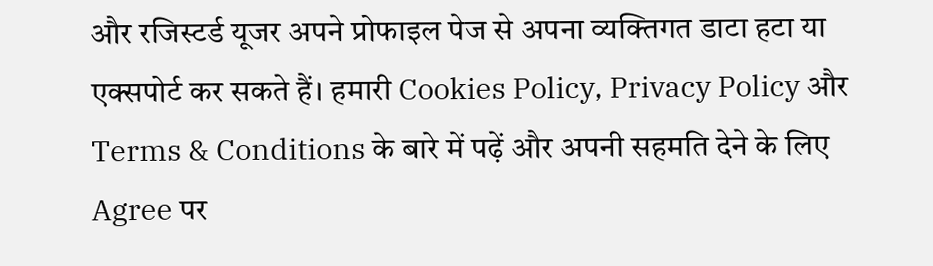और रजिस्टर्ड यूजर अपने प्रोफाइल पेज से अपना व्यक्तिगत डाटा हटा या एक्सपोर्ट कर सकते हैं। हमारी Cookies Policy, Privacy Policy और Terms & Conditions के बारे में पढ़ें और अपनी सहमति देने के लिए Agree पर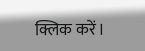क्लिक करें।